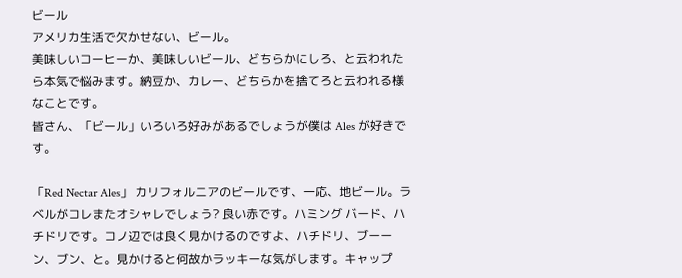ビール
アメリカ生活で欠かせない、ビール。
美味しいコーヒーか、美味しいビール、どちらかにしろ、と云われたら本気で悩みます。納豆か、カレー、どちらかを捨てろと云われる様なことです。
皆さん、「ビール」いろいろ好みがあるでしょうが僕は Ales が好きです。

「Red Nectar Ales」 カリフォルニアのビールです、一応、地ビール。ラベルがコレまたオシャレでしょう? 良い赤です。ハミング バード、ハチドリです。コノ辺では良く見かけるのですよ、ハチドリ、ブーーン、ブン、と。見かけると何故かラッキーな気がします。キャップ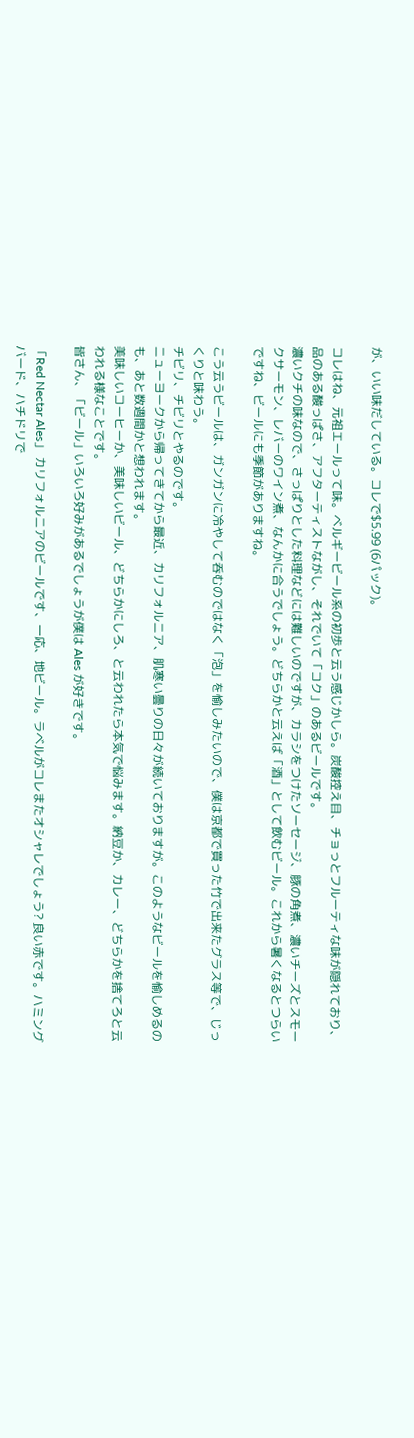が、いい味だしている。コレで$5.99 (6パック)。

コレはね、元祖エールって味。ベルギービール系の初歩と云う感じかしら。炭酸控え目、チョっとフルーティな味が隠れており、品のある酸っぱさ、アフターティストながし、それでいて「コク」のあるビールです。
濃いクチの味なので、さっぱりとした料理などには難しいのですが、カラシをつけたソーセージ、豚の角煮、濃いチーズとスモークサーモン、レバーのワイン煮、なんかに合うでしょう。どちらかと云えば「酒」として飲むビール。これから暑くなるとつらいですね、ビールにも季節がありますね。

こう云うビールは、ガンガンに冷やして呑むのではなく「泡」を愉しみたいので、僕は京都で買った竹で出来たグラス等で、じっくりと味わう。
チビリ、チビリとやるのです。
ニューヨークから帰ってきてから最近、カリフォルニア、肌寒い曇りの日々が続いておりますが。このようなビールを愉しめるのも、あと数週間かと想われます。
美味しいコーヒーか、美味しいビール、どちらかにしろ、と云われたら本気で悩みます。納豆か、カレー、どちらかを捨てろと云われる様なことです。
皆さん、「ビール」いろいろ好みがあるでしょうが僕は Ales が好きです。

「Red Nectar Ales」 カリフォルニアのビールです、一応、地ビール。ラベルがコレまたオシャレでしょう? 良い赤です。ハミング バード、ハチドリで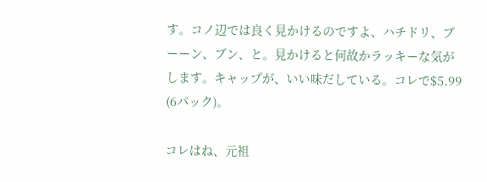す。コノ辺では良く見かけるのですよ、ハチドリ、ブーーン、ブン、と。見かけると何故かラッキーな気がします。キャップが、いい味だしている。コレで$5.99 (6パック)。

コレはね、元祖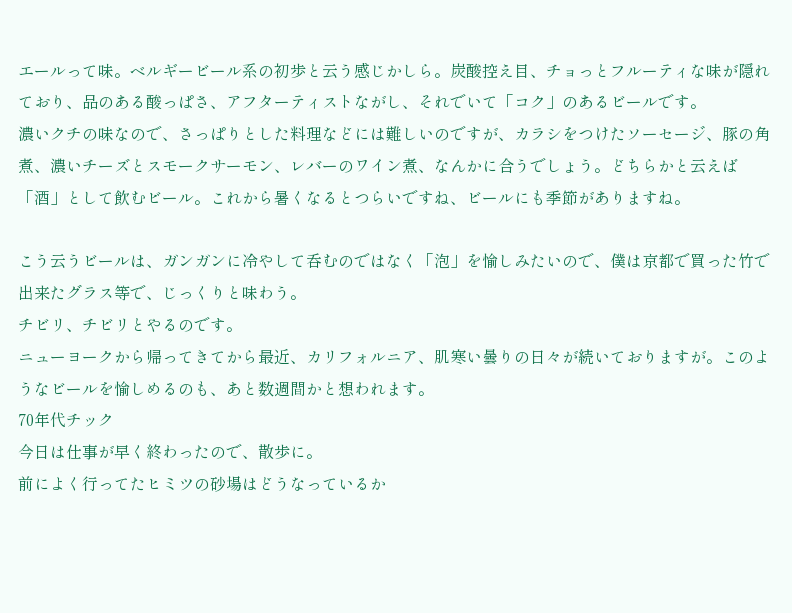エールって味。ベルギービール系の初歩と云う感じかしら。炭酸控え目、チョっとフルーティな味が隠れており、品のある酸っぱさ、アフターティストながし、それでいて「コク」のあるビールです。
濃いクチの味なので、さっぱりとした料理などには難しいのですが、カラシをつけたソーセージ、豚の角煮、濃いチーズとスモークサーモン、レバーのワイン煮、なんかに合うでしょう。どちらかと云えば「酒」として飲むビール。これから暑くなるとつらいですね、ビールにも季節がありますね。

こう云うビールは、ガンガンに冷やして呑むのではなく「泡」を愉しみたいので、僕は京都で買った竹で出来たグラス等で、じっくりと味わう。
チビリ、チビリとやるのです。
ニューヨークから帰ってきてから最近、カリフォルニア、肌寒い曇りの日々が続いておりますが。このようなビールを愉しめるのも、あと数週間かと想われます。
70年代チック
今日は仕事が早く終わったので、散歩に。
前によく行ってたヒミツの砂場はどうなっているか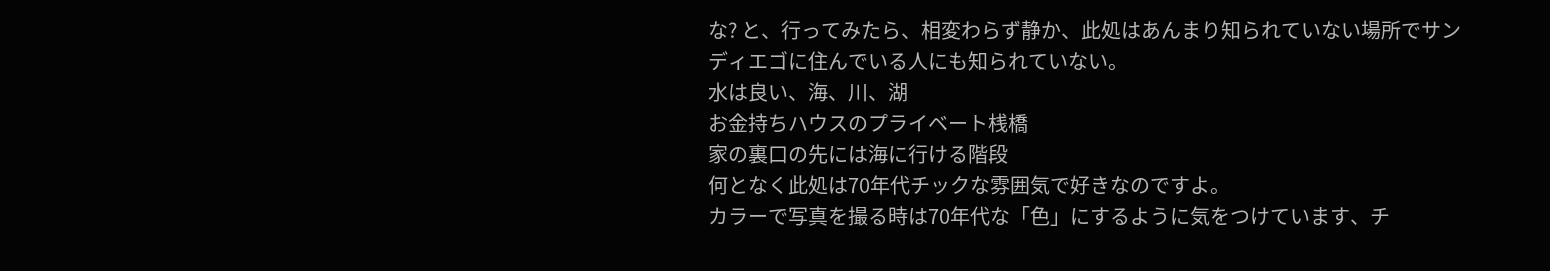な? と、行ってみたら、相変わらず静か、此処はあんまり知られていない場所でサンディエゴに住んでいる人にも知られていない。
水は良い、海、川、湖
お金持ちハウスのプライベート桟橋
家の裏口の先には海に行ける階段
何となく此処は70年代チックな雰囲気で好きなのですよ。
カラーで写真を撮る時は70年代な「色」にするように気をつけています、チ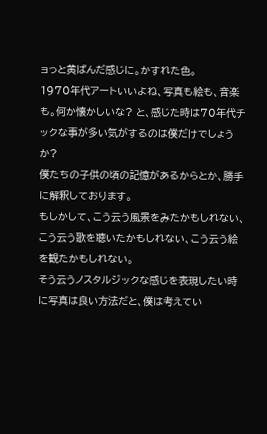ョっと黄ばんだ感じに。かすれた色。
1970年代アートいいよね、写真も絵も、音楽も。何か懐かしいな? と、感じた時は70年代チックな事が多い気がするのは僕だけでしょうか?
僕たちの子供の頃の記憶があるからとか、勝手に解釈しております。
もしかして、こう云う風景をみたかもしれない、こう云う歌を聴いたかもしれない、こう云う絵を観たかもしれない。
そう云うノスタルジックな感じを表現したい時に写真は良い方法だと、僕は考えてい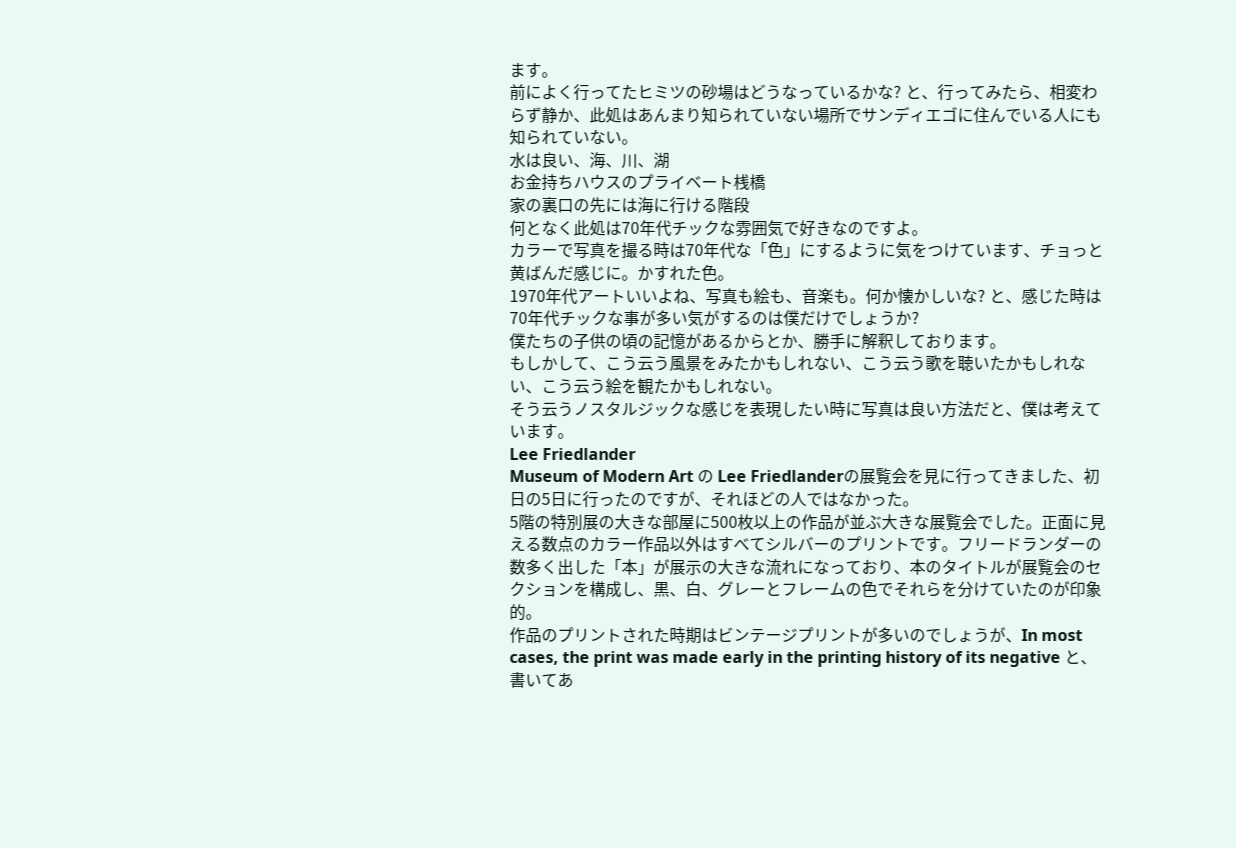ます。
前によく行ってたヒミツの砂場はどうなっているかな? と、行ってみたら、相変わらず静か、此処はあんまり知られていない場所でサンディエゴに住んでいる人にも知られていない。
水は良い、海、川、湖
お金持ちハウスのプライベート桟橋
家の裏口の先には海に行ける階段
何となく此処は70年代チックな雰囲気で好きなのですよ。
カラーで写真を撮る時は70年代な「色」にするように気をつけています、チョっと黄ばんだ感じに。かすれた色。
1970年代アートいいよね、写真も絵も、音楽も。何か懐かしいな? と、感じた時は70年代チックな事が多い気がするのは僕だけでしょうか?
僕たちの子供の頃の記憶があるからとか、勝手に解釈しております。
もしかして、こう云う風景をみたかもしれない、こう云う歌を聴いたかもしれない、こう云う絵を観たかもしれない。
そう云うノスタルジックな感じを表現したい時に写真は良い方法だと、僕は考えています。
Lee Friedlander
Museum of Modern Art の Lee Friedlanderの展覧会を見に行ってきました、初日の5日に行ったのですが、それほどの人ではなかった。
5階の特別展の大きな部屋に500枚以上の作品が並ぶ大きな展覧会でした。正面に見える数点のカラー作品以外はすべてシルバーのプリントです。フリードランダーの数多く出した「本」が展示の大きな流れになっており、本のタイトルが展覧会のセクションを構成し、黒、白、グレーとフレームの色でそれらを分けていたのが印象的。
作品のプリントされた時期はビンテージプリントが多いのでしょうが、In most cases, the print was made early in the printing history of its negative と、書いてあ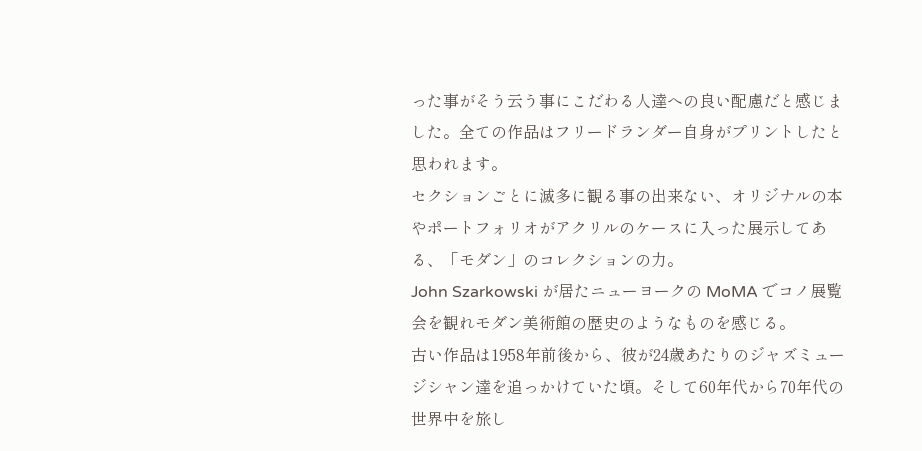った事がそう云う事にこだわる人達への良い配慮だと感じました。全ての作品はフリードランダー自身がプリントしたと思われます。
セクションごとに滅多に観る事の出来ない、オリジナルの本やポートフォリオがアクリルのケースに入った展示してある、「モダン」のコレクションの力。
John Szarkowski が居たニューヨークの MoMA でコノ展覧会を観れモダン美術館の歴史のようなものを感じる。
古い作品は1958年前後から、彼が24歳あたりのジャズミュージシャン達を追っかけていた頃。そして60年代から70年代の世界中を旅し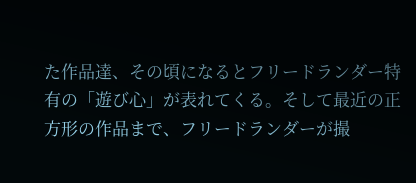た作品達、その頃になるとフリードランダー特有の「遊び心」が表れてくる。そして最近の正方形の作品まで、フリードランダーが撮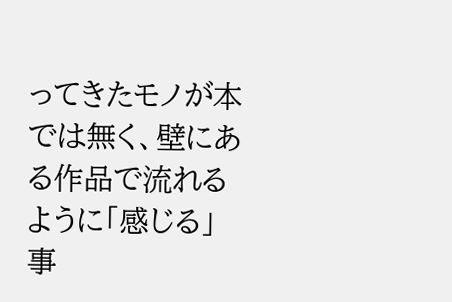ってきたモノが本では無く、壁にある作品で流れるように「感じる」事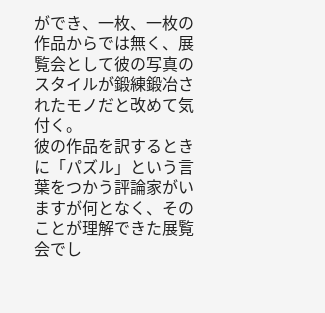ができ、一枚、一枚の作品からでは無く、展覧会として彼の写真のスタイルが鍛練鍛冶されたモノだと改めて気付く。
彼の作品を訳するときに「パズル」という言葉をつかう評論家がいますが何となく、そのことが理解できた展覧会でし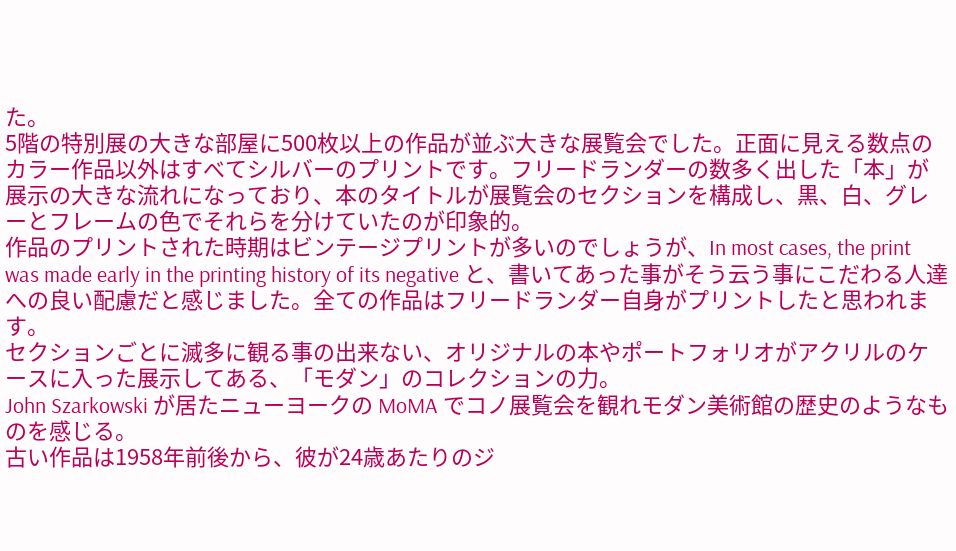た。
5階の特別展の大きな部屋に500枚以上の作品が並ぶ大きな展覧会でした。正面に見える数点のカラー作品以外はすべてシルバーのプリントです。フリードランダーの数多く出した「本」が展示の大きな流れになっており、本のタイトルが展覧会のセクションを構成し、黒、白、グレーとフレームの色でそれらを分けていたのが印象的。
作品のプリントされた時期はビンテージプリントが多いのでしょうが、In most cases, the print was made early in the printing history of its negative と、書いてあった事がそう云う事にこだわる人達への良い配慮だと感じました。全ての作品はフリードランダー自身がプリントしたと思われます。
セクションごとに滅多に観る事の出来ない、オリジナルの本やポートフォリオがアクリルのケースに入った展示してある、「モダン」のコレクションの力。
John Szarkowski が居たニューヨークの MoMA でコノ展覧会を観れモダン美術館の歴史のようなものを感じる。
古い作品は1958年前後から、彼が24歳あたりのジ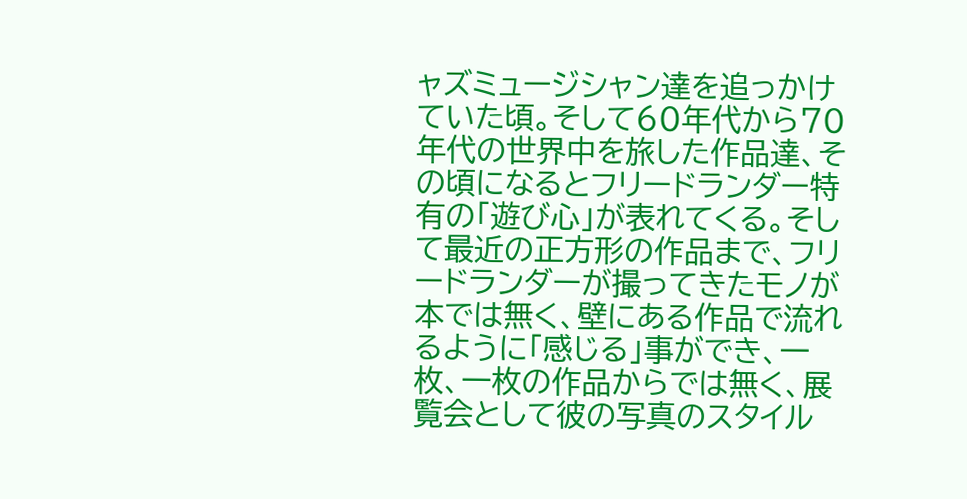ャズミュージシャン達を追っかけていた頃。そして60年代から70年代の世界中を旅した作品達、その頃になるとフリードランダー特有の「遊び心」が表れてくる。そして最近の正方形の作品まで、フリードランダーが撮ってきたモノが本では無く、壁にある作品で流れるように「感じる」事ができ、一枚、一枚の作品からでは無く、展覧会として彼の写真のスタイル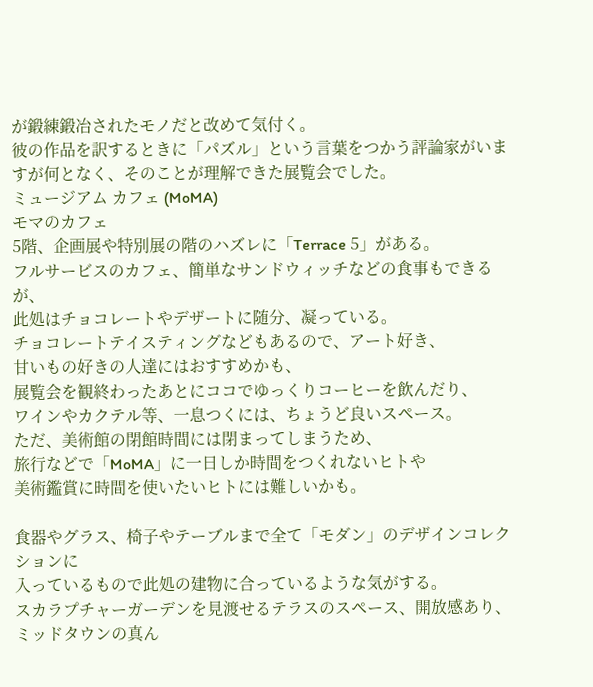が鍛練鍛冶されたモノだと改めて気付く。
彼の作品を訳するときに「パズル」という言葉をつかう評論家がいますが何となく、そのことが理解できた展覧会でした。
ミュージアム カフェ (MoMA)
モマのカフェ
5階、企画展や特別展の階のハズレに「Terrace 5」がある。
フルサービスのカフェ、簡単なサンドウィッチなどの食事もできるが、
此処はチョコレートやデザートに随分、凝っている。
チョコレートテイスティングなどもあるので、アート好き、
甘いもの好きの人達にはおすすめかも、
展覧会を観終わったあとにココでゆっくりコーヒーを飲んだり、
ワインやカクテル等、一息つくには、ちょうど良いスペース。
ただ、美術館の閉館時間には閉まってしまうため、
旅行などで「MoMA」に一日しか時間をつくれないヒトや
美術鑑賞に時間を使いたいヒトには難しいかも。

食器やグラス、椅子やテーブルまで全て「モダン」のデザインコレクションに
入っているもので此処の建物に合っているような気がする。
スカラプチャーガーデンを見渡せるテラスのスペース、開放感あり、
ミッドタウンの真ん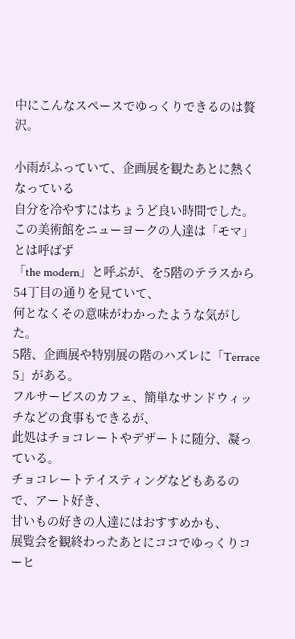中にこんなスペースでゆっくりできるのは贅沢。

小雨がふっていて、企画展を観たあとに熱くなっている
自分を冷やすにはちょうど良い時間でした。
この美術館をニューヨークの人達は「モマ」とは呼ばず
「the modern」と呼ぶが、を5階のテラスから54丁目の通りを見ていて、
何となくその意味がわかったような気がした。
5階、企画展や特別展の階のハズレに「Terrace 5」がある。
フルサービスのカフェ、簡単なサンドウィッチなどの食事もできるが、
此処はチョコレートやデザートに随分、凝っている。
チョコレートテイスティングなどもあるので、アート好き、
甘いもの好きの人達にはおすすめかも、
展覧会を観終わったあとにココでゆっくりコーヒ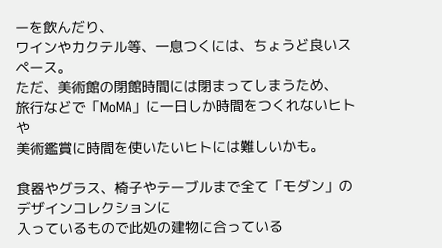ーを飲んだり、
ワインやカクテル等、一息つくには、ちょうど良いスペース。
ただ、美術館の閉館時間には閉まってしまうため、
旅行などで「MoMA」に一日しか時間をつくれないヒトや
美術鑑賞に時間を使いたいヒトには難しいかも。

食器やグラス、椅子やテーブルまで全て「モダン」のデザインコレクションに
入っているもので此処の建物に合っている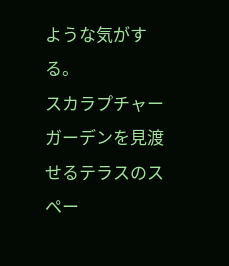ような気がする。
スカラプチャーガーデンを見渡せるテラスのスペー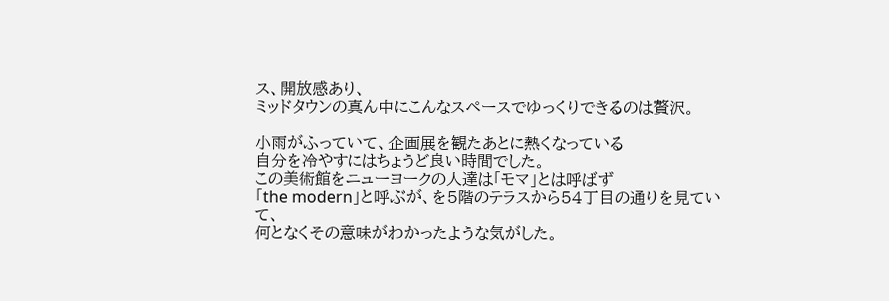ス、開放感あり、
ミッドタウンの真ん中にこんなスペースでゆっくりできるのは贅沢。

小雨がふっていて、企画展を観たあとに熱くなっている
自分を冷やすにはちょうど良い時間でした。
この美術館をニューヨークの人達は「モマ」とは呼ばず
「the modern」と呼ぶが、を5階のテラスから54丁目の通りを見ていて、
何となくその意味がわかったような気がした。